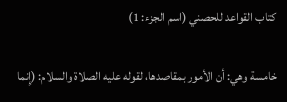كتاب القواعد للحصني (اسم الجزء: 1)

خامسة وهي: أن الأمور بمقاصدها، لقوله عليه الصلاة والسلام: (إِنما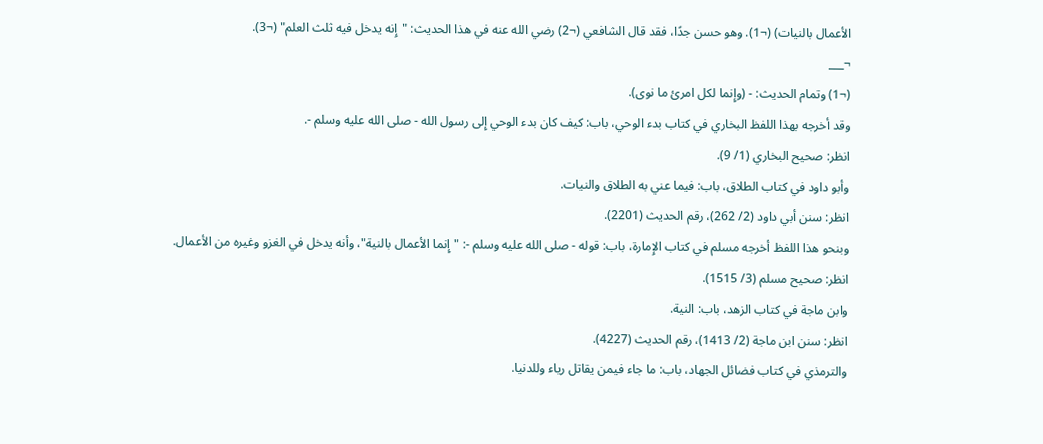الأعمال بالنيات) (¬1). وهو حسن جدًا، فقد قال الشافعي (¬2) رضي الله عنه في هذا الحديث: "إِنه يدخل فيه ثلث العلم" (¬3).
¬___
(¬1) وتمام الحديث: - (وإِنما لكل امرئ ما نوى).
وقد أخرجه بهذا اللفظ البخاري في كتاب بدء الوحي، باب: كيف كان بدء الوحي إِلى رسول الله - صلى الله عليه وسلم -.
انظر: صحيح البخاري (1/ 9).
وأبو داود في كتاب الطلاق، باب: فيما عني به الطلاق والنيات.
انظر: سنن أبي داود (2/ 262)، رقم الحديث (2201).
وبنحو هذا اللفظ أخرجه مسلم في كتاب الإِمارة، باب: قوله - صلى الله عليه وسلم -: "إِنما الأعمال بالنية"، وأنه يدخل في الغزو وغيره من الأعمال.
انظر: صحيح مسلم (3/ 1515).
وابن ماجة في كتاب الزهد، باب: النية.
انظر: سنن ابن ماجة (2/ 1413)، رقم الحديث (4227).
والترمذي في كتاب فضائل الجهاد، باب: ما جاء فيمن يقاتل رياء وللدنيا.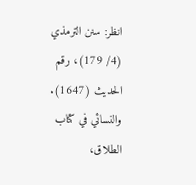انظر: سنن الترمذي (4/ 179)، رقم الحديث (1647).
والنسائي في كتاب الطلاق،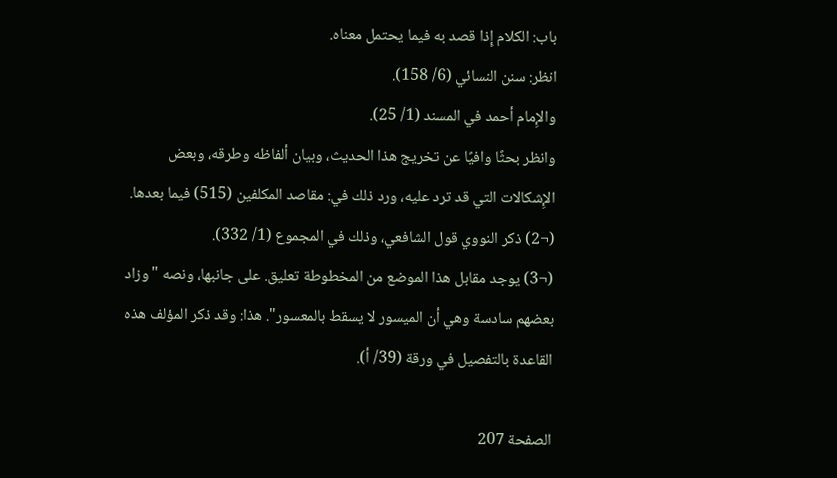باب: الكلام إِذا قصد به فيما يحتمل معناه.
انظر: سنن النسائي (6/ 158).
والإِمام أحمد في المسند (1/ 25).
وانظر بحثًا وافيًا عن تخريج هذا الحديث، وبيان ألفاظه وطرقه، وبعض الإِشكالات التي قد ترد عليه، ورد ذلك في: مقاصد المكلفين (515) فيما بعدها.
(¬2) ذكر النووي قول الشافعي، وذلك في المجموع (1/ 332).
(¬3) يوجد مقابل هذا الموضع من المخطوطة تعليق. على جانبها، ونصه "وزاد بعضهم سادسة وهي أن الميسور لا يسقط بالمعسور". هذا: وقد ذكر المؤلف هذه القاعدة بالتفصيل في ورقة (39/ أ).

الصفحة 207